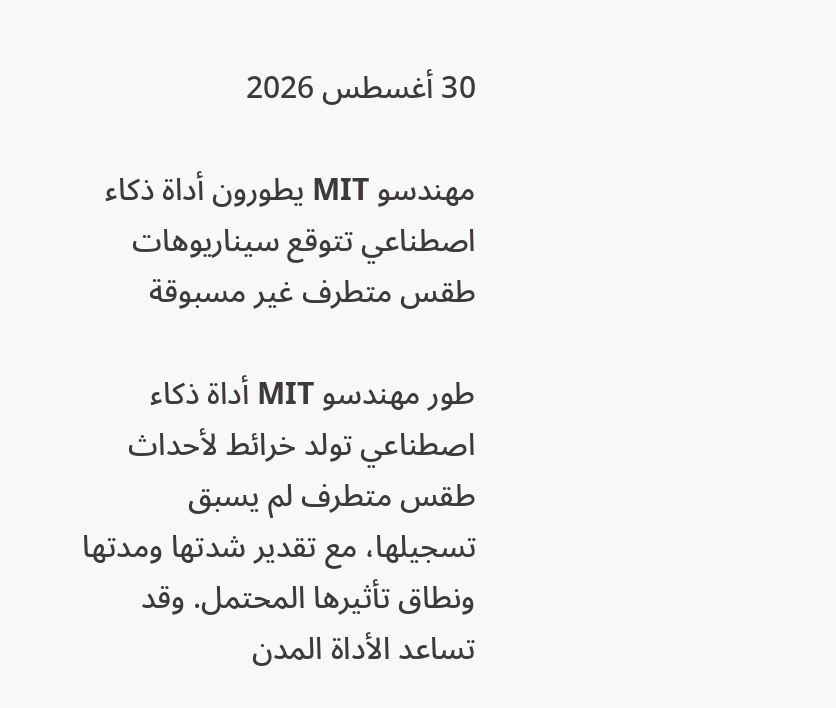30 أغسطس 2026

مهندسو MIT يطورون أداة ذكاء اصطناعي تتوقع سيناريوهات طقس متطرف غير مسبوقة

طور مهندسو MIT أداة ذكاء اصطناعي تولد خرائط لأحداث طقس متطرف لم يسبق تسجيلها، مع تقدير شدتها ومدتها ونطاق تأثيرها المحتمل. وقد تساعد الأداة المدن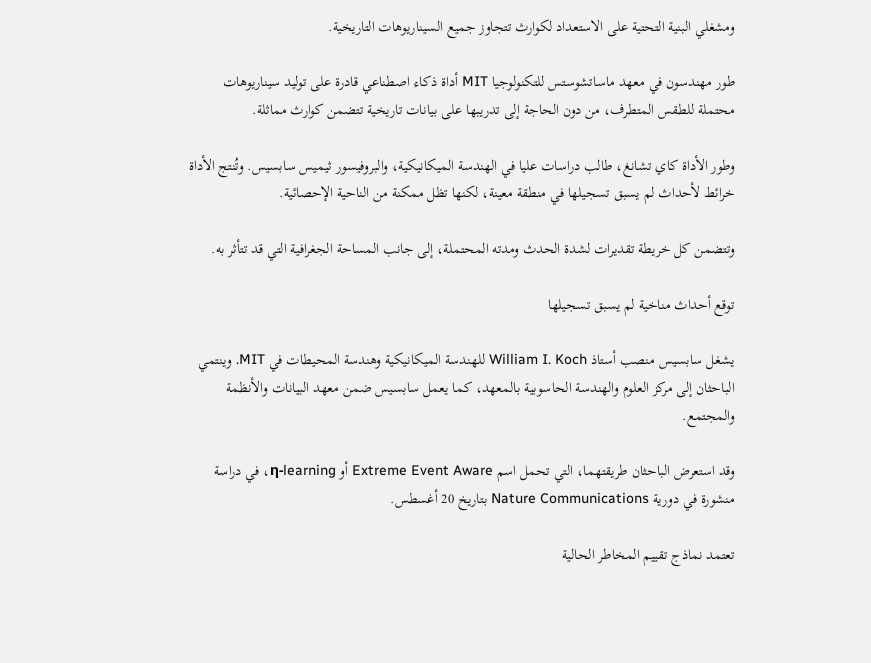ومشغلي البنية التحتية على الاستعداد لكوارث تتجاوز جميع السيناريوهات التاريخية.

طور مهندسون في معهد ماساتشوستس للتكنولوجيا MIT أداة ذكاء اصطناعي قادرة على توليد سيناريوهات محتملة للطقس المتطرف، من دون الحاجة إلى تدريبها على بيانات تاريخية تتضمن كوارث مماثلة.

وطور الأداة كاي تشانغ، طالب دراسات عليا في الهندسة الميكانيكية، والبروفيسور ثيميس سابسيس. وتُنتج الأداة خرائط لأحداث لم يسبق تسجيلها في منطقة معينة، لكنها تظل ممكنة من الناحية الإحصائية.

وتتضمن كل خريطة تقديرات لشدة الحدث ومدته المحتملة، إلى جانب المساحة الجغرافية التي قد تتأثر به.

توقع أحداث مناخية لم يسبق تسجيلها

يشغل سابسيس منصب أستاذ William I. Koch للهندسة الميكانيكية وهندسة المحيطات في MIT. وينتمي الباحثان إلى مركز العلوم والهندسة الحاسوبية بالمعهد، كما يعمل سابسيس ضمن معهد البيانات والأنظمة والمجتمع.

وقد استعرض الباحثان طريقتهما، التي تحمل اسم Extreme Event Aware أو η-learning، في دراسة منشورة في دورية Nature Communications بتاريخ 20 أغسطس.

تعتمد نماذج تقييم المخاطر الحالية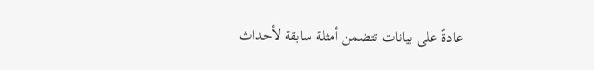عادةً على بيانات تتضمن أمثلة سابقة لأحداث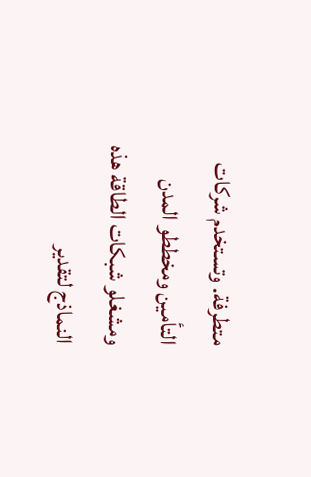متطرفة. وتستخدم شركات التأمين ومخططو المدن ومشغلو شبكات الطاقة هذه النماذج لتقدير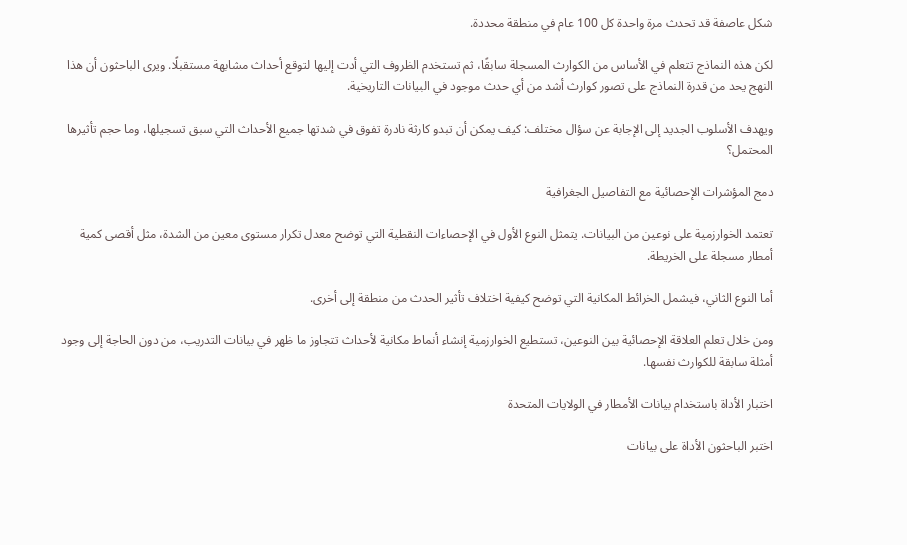شكل عاصفة قد تحدث مرة واحدة كل 100 عام في منطقة محددة.

لكن هذه النماذج تتعلم في الأساس من الكوارث المسجلة سابقًا، ثم تستخدم الظروف التي أدت إليها لتوقع أحداث مشابهة مستقبلًا. ويرى الباحثون أن هذا النهج يحد من قدرة النماذج على تصور كوارث أشد من أي حدث موجود في البيانات التاريخية.

ويهدف الأسلوب الجديد إلى الإجابة عن سؤال مختلف: كيف يمكن أن تبدو كارثة نادرة تفوق في شدتها جميع الأحداث التي سبق تسجيلها، وما حجم تأثيرها المحتمل؟

دمج المؤشرات الإحصائية مع التفاصيل الجغرافية

تعتمد الخوارزمية على نوعين من البيانات. يتمثل النوع الأول في الإحصاءات النقطية التي توضح معدل تكرار مستوى معين من الشدة، مثل أقصى كمية أمطار مسجلة على الخريطة.

أما النوع الثاني، فيشمل الخرائط المكانية التي توضح كيفية اختلاف تأثير الحدث من منطقة إلى أخرى.

ومن خلال تعلم العلاقة الإحصائية بين النوعين، تستطيع الخوارزمية إنشاء أنماط مكانية لأحداث تتجاوز ما ظهر في بيانات التدريب، من دون الحاجة إلى وجود أمثلة سابقة للكوارث نفسها.

اختبار الأداة باستخدام بيانات الأمطار في الولايات المتحدة

اختبر الباحثون الأداة على بيانات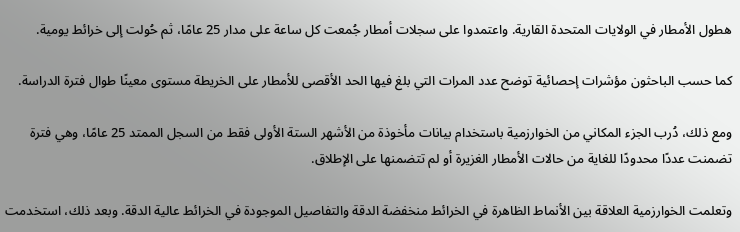هطول الأمطار في الولايات المتحدة القارية. واعتمدوا على سجلات أمطار جُمعت كل ساعة على مدار 25 عامًا، ثم حُولت إلى خرائط يومية.

كما حسب الباحثون مؤشرات إحصائية توضح عدد المرات التي بلغ فيها الحد الأقصى للأمطار على الخريطة مستوى معينًا طوال فترة الدراسة.

ومع ذلك، دُرب الجزء المكاني من الخوارزمية باستخدام بيانات مأخوذة من الأشهر الستة الأولى فقط من السجل الممتد 25 عامًا، وهي فترة تضمنت عددًا محدودًا للغاية من حالات الأمطار الغزيرة أو لم تتضمنها على الإطلاق.

وتعلمت الخوارزمية العلاقة بين الأنماط الظاهرة في الخرائط منخفضة الدقة والتفاصيل الموجودة في الخرائط عالية الدقة. وبعد ذلك، استخدمت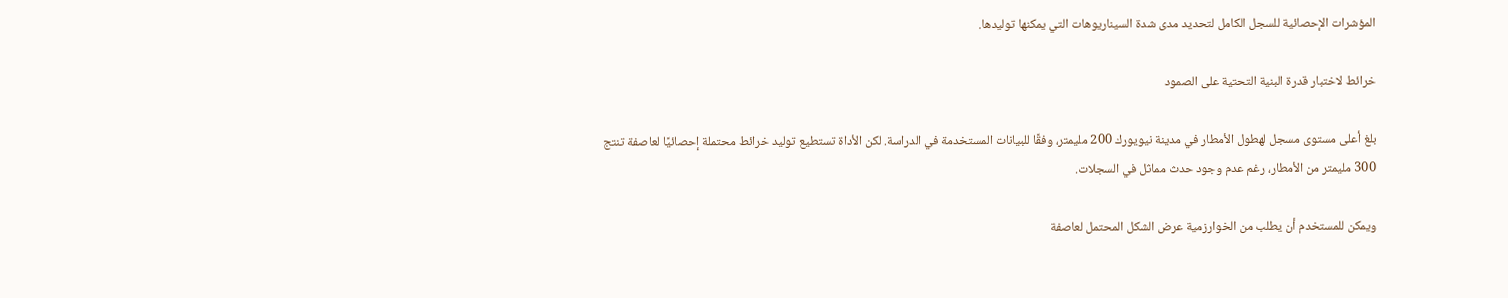المؤشرات الإحصائية للسجل الكامل لتحديد مدى شدة السيناريوهات التي يمكنها توليدها.

خرائط لاختبار قدرة البنية التحتية على الصمود

بلغ أعلى مستوى مسجل لهطول الأمطار في مدينة نيويورك 200 مليمتر، وفقًا للبيانات المستخدمة في الدراسة. لكن الأداة تستطيع توليد خرائط محتملة إحصائيًا لعاصفة تنتج 300 مليمتر من الأمطار، رغم عدم وجود حدث مماثل في السجلات.

ويمكن للمستخدم أن يطلب من الخوارزمية عرض الشكل المحتمل لعاصفة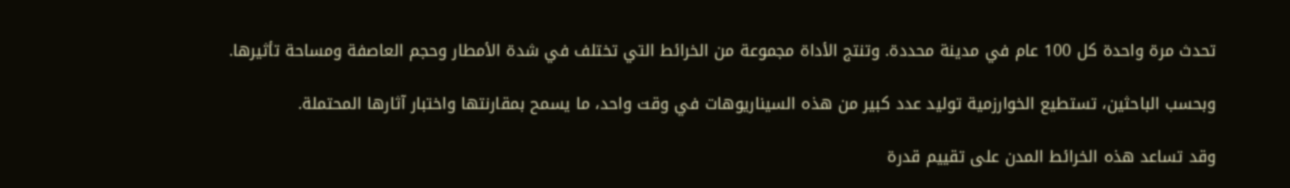تحدث مرة واحدة كل 100 عام في مدينة محددة. وتنتج الأداة مجموعة من الخرائط التي تختلف في شدة الأمطار وحجم العاصفة ومساحة تأثيرها.

وبحسب الباحثين، تستطيع الخوارزمية توليد عدد كبير من هذه السيناريوهات في وقت واحد، ما يسمح بمقارنتها واختبار آثارها المحتملة.

وقد تساعد هذه الخرائط المدن على تقييم قدرة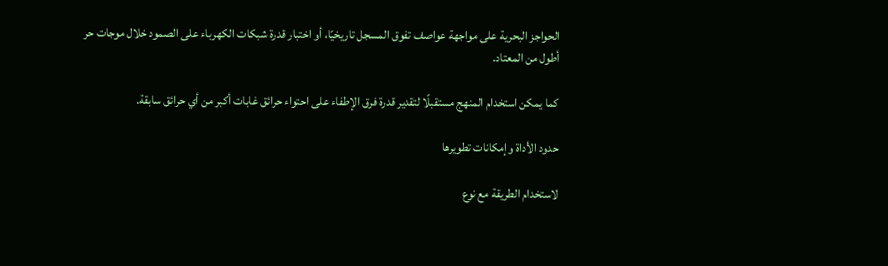الحواجز البحرية على مواجهة عواصف تفوق المسجل تاريخيًا، أو اختبار قدرة شبكات الكهرباء على الصمود خلال موجات حر أطول من المعتاد.

كما يمكن استخدام المنهج مستقبلًا لتقدير قدرة فرق الإطفاء على احتواء حرائق غابات أكبر من أي حرائق سابقة.

حدود الأداة وإمكانات تطويرها

لاستخدام الطريقة مع نوع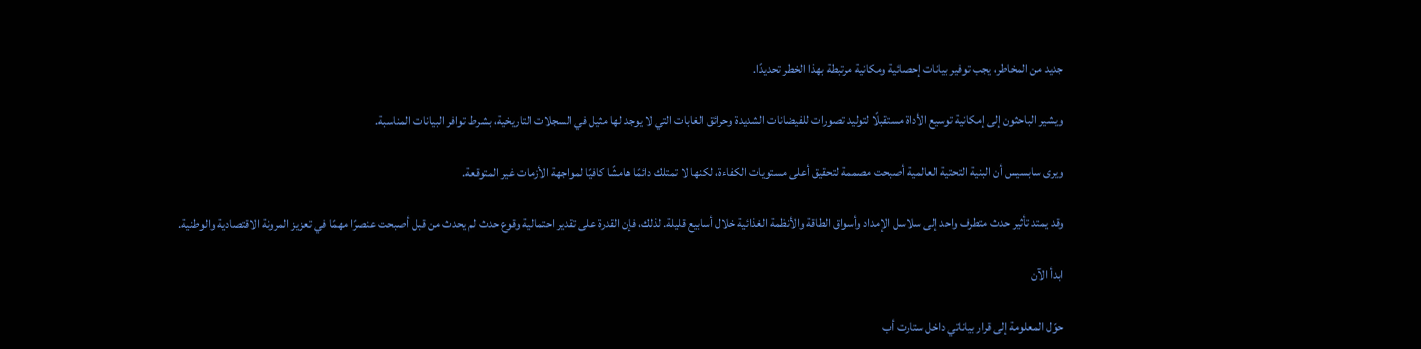جديد من المخاطر، يجب توفير بيانات إحصائية ومكانية مرتبطة بهذا الخطر تحديدًا.

ويشير الباحثون إلى إمكانية توسيع الأداة مستقبلًا لتوليد تصورات للفيضانات الشديدة وحرائق الغابات التي لا يوجد لها مثيل في السجلات التاريخية، بشرط توافر البيانات المناسبة.

ويرى سابسيس أن البنية التحتية العالمية أصبحت مصممة لتحقيق أعلى مستويات الكفاءة، لكنها لا تمتلك دائمًا هامشًا كافيًا لمواجهة الأزمات غير المتوقعة.

وقد يمتد تأثير حدث متطرف واحد إلى سلاسل الإمداد وأسواق الطاقة والأنظمة الغذائية خلال أسابيع قليلة. لذلك، فإن القدرة على تقدير احتمالية وقوع حدث لم يحدث من قبل أصبحت عنصرًا مهمًا في تعزيز المرونة الاقتصادية والوطنية.

ابدأ الآن

حوّل المعلومة إلى قرار بياناتي داخل ستارت أب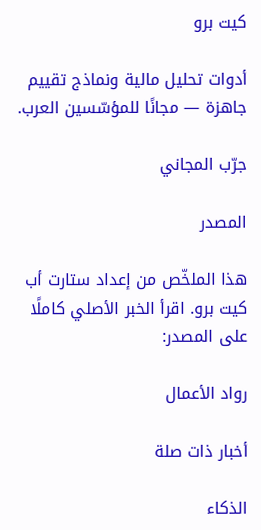كيت برو

أدوات تحليل مالية ونماذج تقييم جاهزة — مجانًا للمؤسّسين العرب.

جرّب المجاني

المصدر

هذا الملخّص من إعداد ستارت أب كيت برو. اقرأ الخبر الأصلي كاملًا على المصدر:

رواد الأعمال

أخبار ذات صلة

الذكاء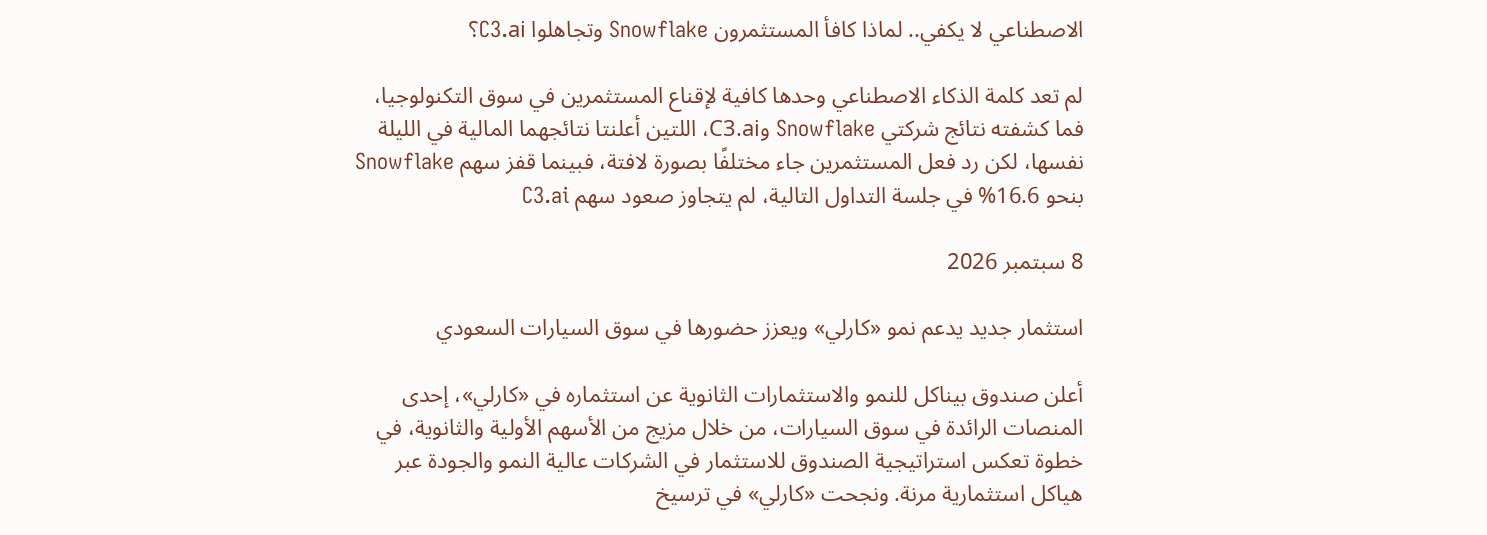الاصطناعي لا يكفي.. لماذا كافأ المستثمرون Snowflake وتجاهلوا C3.ai؟

لم تعد كلمة الذكاء الاصطناعي وحدها كافية لإقناع المستثمرين في سوق التكنولوجيا، فما كشفته نتائج شركتي Snowflake وC3.ai، اللتين أعلنتا نتائجهما المالية في الليلة نفسها، لكن رد فعل المستثمرين جاء مختلفًا بصورة لافتة، فبينما قفز سهم Snowflake بنحو 16.6% في جلسة التداول التالية، لم يتجاوز صعود سهم C3.ai

8 سبتمبر 2026

استثمار جديد يدعم نمو «كارلي» ويعزز حضورها في سوق السيارات السعودي

أعلن صندوق بيناكل للنمو والاستثمارات الثانوية عن استثماره في «كارلي»، إحدى المنصات الرائدة في سوق السيارات، من خلال مزيج من الأسهم الأولية والثانوية، في خطوة تعكس استراتيجية الصندوق للاستثمار في الشركات عالية النمو والجودة عبر هياكل استثمارية مرنة. ونجحت «كارلي» في ترسيخ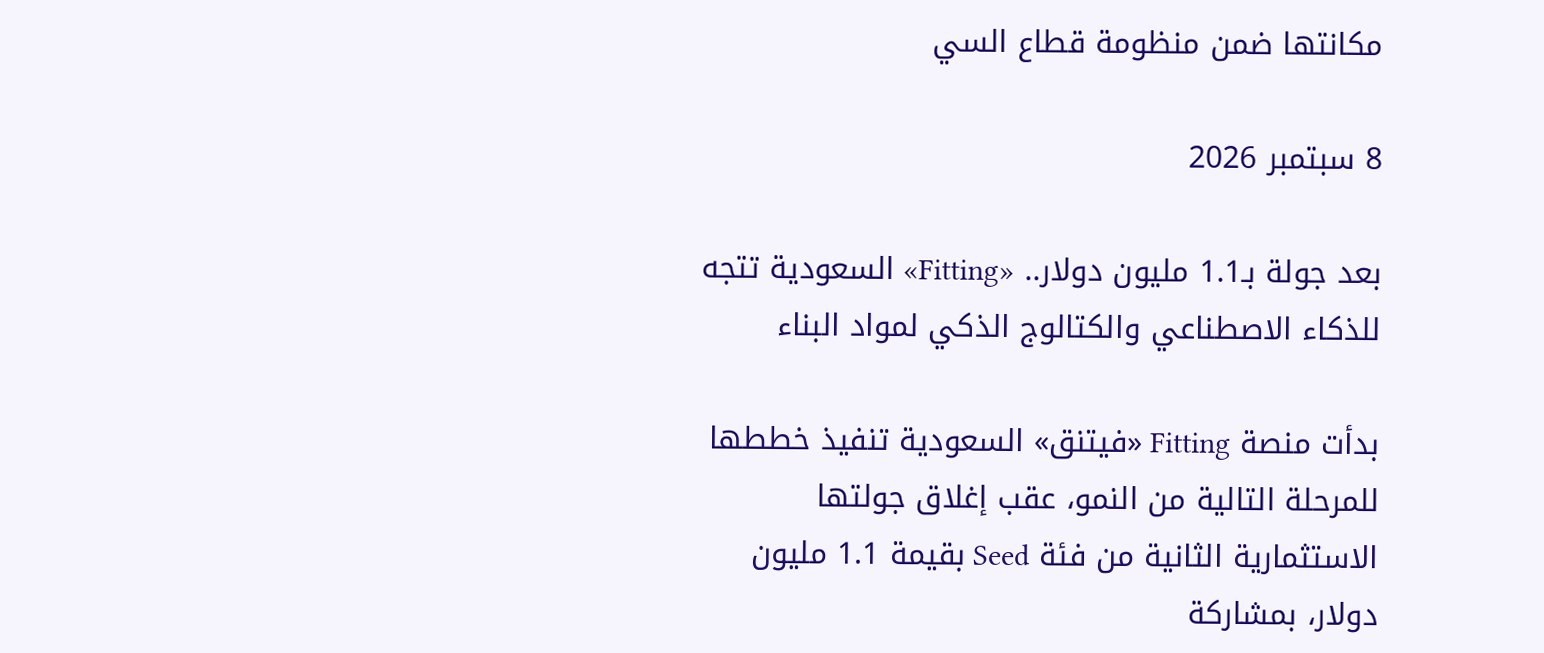مكانتها ضمن منظومة قطاع السي

8 سبتمبر 2026

بعد جولة بـ1.1 مليون دولار.. «Fitting» السعودية تتجه للذكاء الاصطناعي والكتالوج الذكي لمواد البناء

بدأت منصة Fitting «فيتنق» السعودية تنفيذ خططها للمرحلة التالية من النمو، عقب إغلاق جولتها الاستثمارية الثانية من فئة Seed بقيمة 1.1 مليون دولار، بمشاركة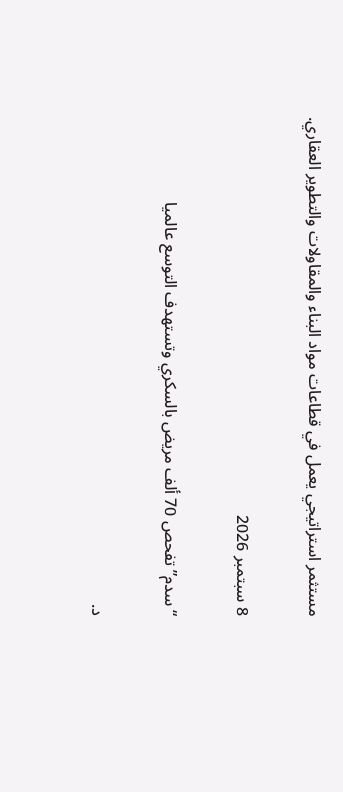مستثمر استراتيجي يعمل في قطاعات مواد البناء والمقاولات والتطوير العقاري.

8 سبتمبر 2026

“سدم” تفحص 70 ألف مريض بالسكري وتستهدف التوسع عالميا

د.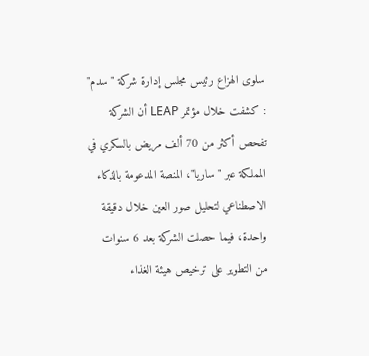سلوى الهزاع رئيس مجلس إدارة شركة "سدم" : كشفت خلال مؤتمر LEAP أن الشركة تفحص أكثر من 70 ألف مريض بالسكري في المملكة عبر "ساريا"، المنصة المدعومة بالذكاء الاصطناعي لتحليل صور العين خلال دقيقة واحدة، فيما حصلت الشركة بعد 6 سنوات من التطوير على ترخيص هيئة الغذاء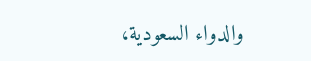والدواء السعودية،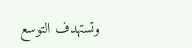وتستهدف التوسع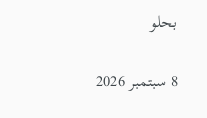بحلو

8 سبتمبر 2026